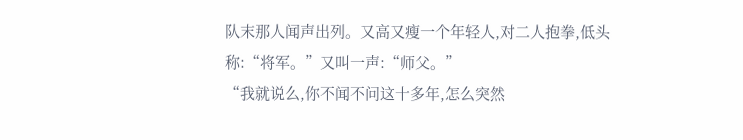队末那人闻声出列。又高又瘦一个年轻人,对二人抱拳,低头称:“将军。”又叫一声:“师父。”
“我就说么,你不闻不问这十多年,怎么突然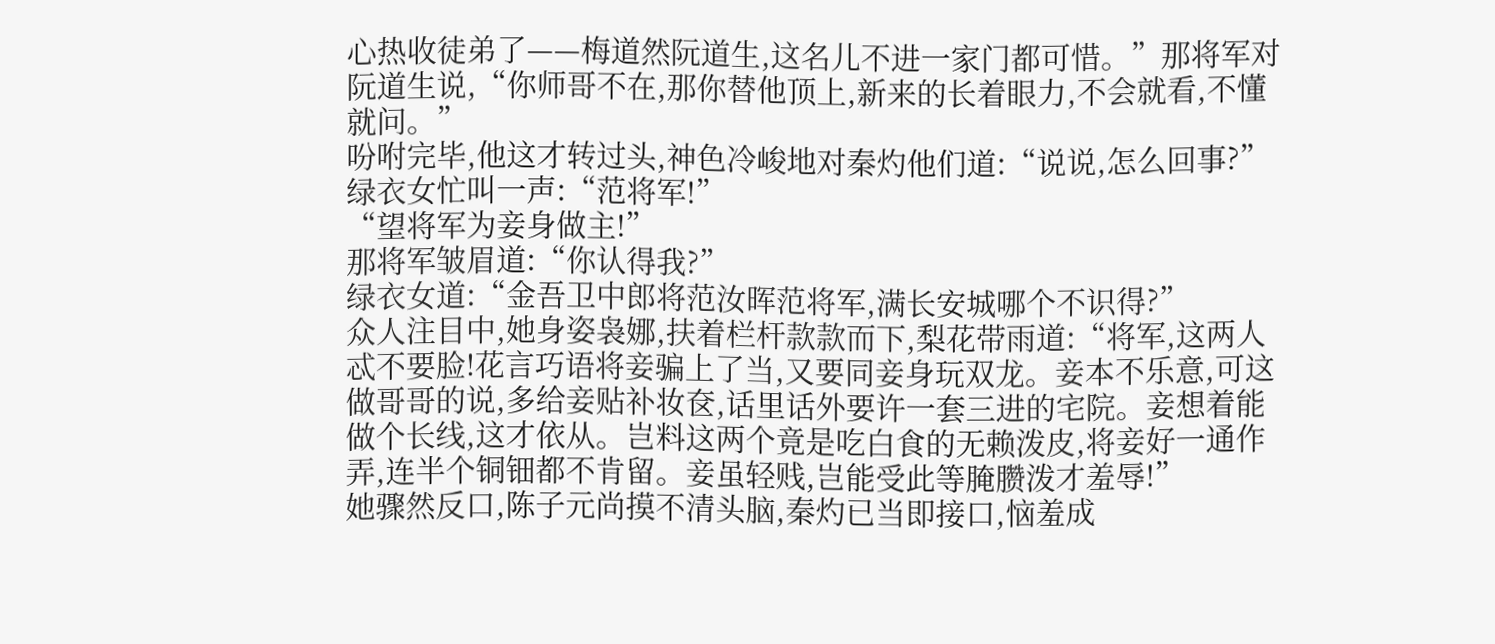心热收徒弟了——梅道然阮道生,这名儿不进一家门都可惜。”那将军对阮道生说,“你师哥不在,那你替他顶上,新来的长着眼力,不会就看,不懂就问。”
吩咐完毕,他这才转过头,神色冷峻地对秦灼他们道:“说说,怎么回事?”
绿衣女忙叫一声:“范将军!”
“望将军为妾身做主!”
那将军皱眉道:“你认得我?”
绿衣女道:“金吾卫中郎将范汝晖范将军,满长安城哪个不识得?”
众人注目中,她身姿袅娜,扶着栏杆款款而下,梨花带雨道:“将军,这两人忒不要脸!花言巧语将妾骗上了当,又要同妾身玩双龙。妾本不乐意,可这做哥哥的说,多给妾贴补妆奁,话里话外要许一套三进的宅院。妾想着能做个长线,这才依从。岂料这两个竟是吃白食的无赖泼皮,将妾好一通作弄,连半个铜钿都不肯留。妾虽轻贱,岂能受此等腌臜泼才羞辱!”
她骤然反口,陈子元尚摸不清头脑,秦灼已当即接口,恼羞成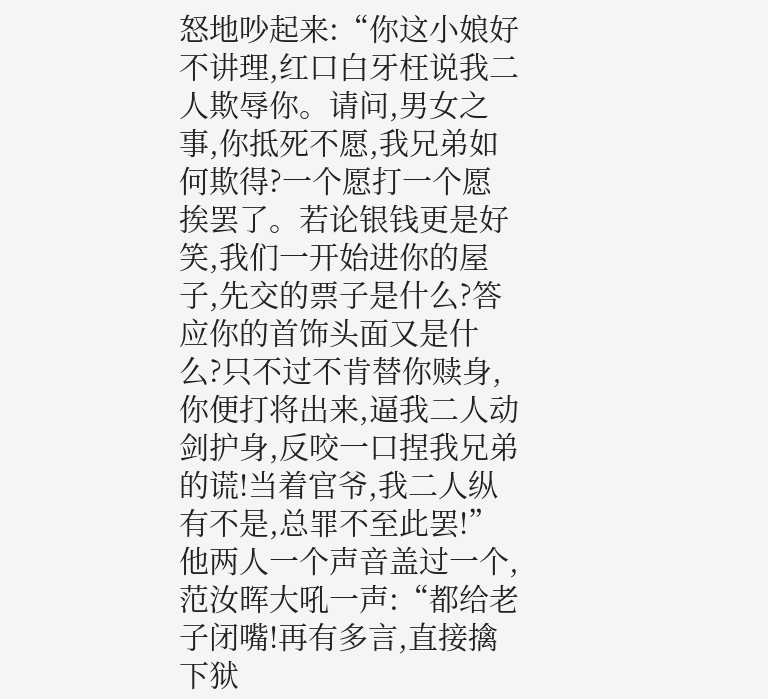怒地吵起来:“你这小娘好不讲理,红口白牙枉说我二人欺辱你。请问,男女之事,你抵死不愿,我兄弟如何欺得?一个愿打一个愿挨罢了。若论银钱更是好笑,我们一开始进你的屋子,先交的票子是什么?答应你的首饰头面又是什么?只不过不肯替你赎身,你便打将出来,逼我二人动剑护身,反咬一口捏我兄弟的谎!当着官爷,我二人纵有不是,总罪不至此罢!”
他两人一个声音盖过一个,范汝晖大吼一声:“都给老子闭嘴!再有多言,直接擒下狱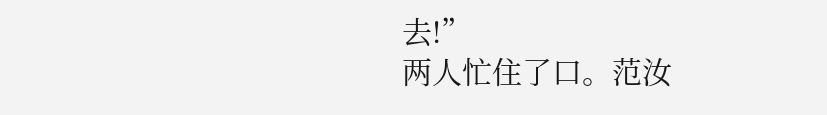去!”
两人忙住了口。范汝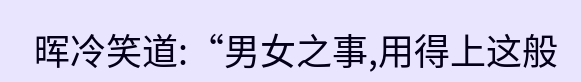晖冷笑道:“男女之事,用得上这般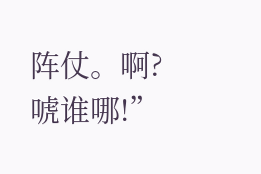阵仗。啊?唬谁哪!”